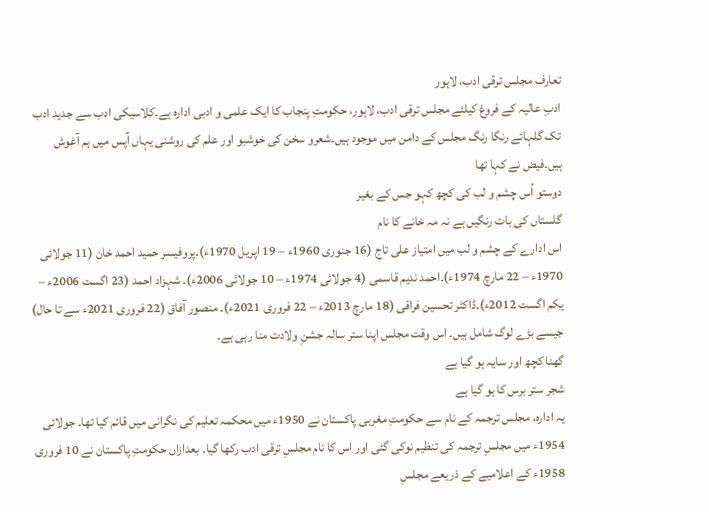تعارف مجلس ترقی ادب، لاہور
ادبِ عالیہ کے فروغ کیلئے مجلس ترقی ادب، لاہور، حکومتِ پنجاب کا ایک علمی و ادبی ادارہ ہے۔کلاسیکی ادب سے جدید ادب تک گلہائے رنگا رنگ مجلس کے دامن میں موجود ہیں۔شعرو سخن کی خوشبو اور علم کی روشنی یہاں آپس میں ہم آغوش ہیں۔فیض نے کہا تھا
دوستو اُس چشم و لب کی کچھ کہو جس کے بغیر
گلستاں کی بات رنگیں ہے نہ مہ خانے کا نام
اس ادارے کے چشم و لب میں امتیاز علی تاج (16 جنوری 1960ء – 19 اپریل 1970ء)۔پروفیسر حمید احمد خان (11 جولائی 1970ء – 22 مارچ 1974ء)۔احمد ندیم قاسمی (4 جولائی 1974ء – 10 جولائی 2006ء)۔ شہزاد احمد (23 اگست 2006ء – یکم اگست 2012ء)۔ڈاکٹر تحسین فراقی (18 مارچ 2013ء – 22 فروری 2021ء)۔ منصور آفاق (22 فروری 2021ء سے تا حال) جیسے بڑے لوگ شامل ہیں۔ اس وقت مجلس اپنا ستر سالہ جشنِ ولادت منا رہی ہے۔
گھنا کچھ اور سایہ ہو گیا ہے
شجر ستر برس کا ہو گیا ہے
یہ ادارہ، مجلس ترجمہ کے نام سے حکومتِ مغربی پاکستان نے 1950ء میں محکمہ تعلیم کی نگرانی میں قائم کیا تھا۔ جولائی 1954ء میں مجلسِ ترجمہ کی تنظیم نوکی گئی اور اس کا نام مجلسِ ترقی ادب رکھا گیا۔ بعدازاں حکومتِ پاکستان نے 10 فروری 1958ء کے اعلامیے کے ذریعے مجلسِ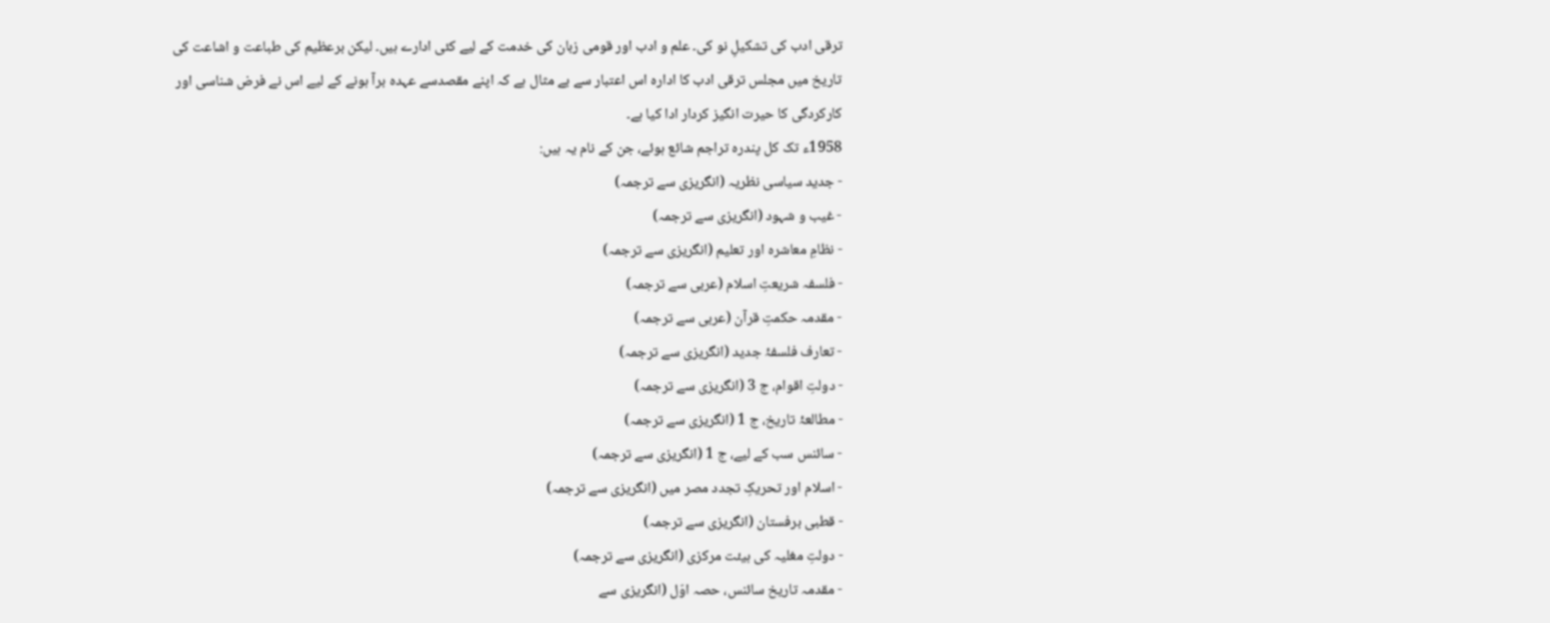ترقی ادب کی تشکیلِ نو کی۔ علم و ادب اور قومی زبان کی خدمت کے لیے کئی ادارے ہیں۔ لیکن برعظیم کی طباعت و اشاعت کی تاریخ میں مجلس ترقی ادب کا ادارہ اس اعتبار سے بے مثال ہے کہ اپنے مقصدسے عہدہ برآ ہونے کے لیے اس نے فرض شناسی اور کارکردگی کا حیرت انگیز کردار ادا کیا ہے۔
1958ء تک کل پندرہ تراجم شائع ہوئے، جن کے نام یہ ہیں:
- جدید سیاسی نظریہ (انگریزی سے ترجمہ)
- غیب و شہود (انگریزی سے ترجمہ)
- نظامِ معاشرہ اور تعلیم (انگریزی سے ترجمہ)
- فلسفہ شریعتِ اسلام (عربی سے ترجمہ)
- مقدمہ حکمتِ قرآن (عربی سے ترجمہ)
- تعارف فلسفۂ جدید (انگریزی سے ترجمہ)
- دولتِ اقوام، ج 3 (انگریزی سے ترجمہ)
- مطالعۂ تاریخ، ج 1 (انگریزی سے ترجمہ)
- سائنس سب کے لیے، ج 1 (انگریزی سے ترجمہ)
- اسلام اور تحریکِ تجدد مصر میں (انگریزی سے ترجمہ)
- قطبی برفستان (انگریزی سے ترجمہ)
- دولتِ مغلیہ کی ہیئت مرکزی (انگریزی سے ترجمہ)
- مقدمہ تاریخ سائنس، حصہ اوّل (انگریزی سے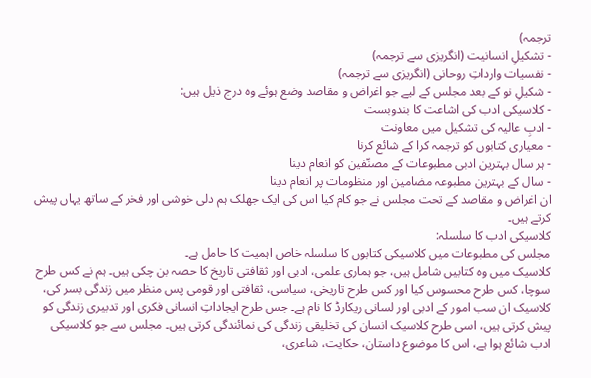ترجمہ)
- تشکیلِ انسانیت (انگریزی سے ترجمہ)
- نفسیات وارداتِ روحانی (انگریزی سے ترجمہ)
- شکیلِ نو کے بعد مجلس کے لیے جو اغراض و مقاصد وضع ہوئے وہ درج ذیل ہیں:
- کلاسیکی ادب کی اشاعت کا بندوبست
- ادبِ عالیہ کی تشکیل میں معاونت
- معیاری کتابوں کو ترجمہ کرا کے شائع کرنا
- ہر سال بہترین ادبی مطبوعات کے مصنّفین کو انعام دینا
- سال کے بہترین مطبوعہ مضامین اور منظومات پر انعام دینا
ان اغراض و مقاصد کے تحت مجلس نے جو کام کیا اس کی ایک جھلک ہم دلی خوشی اور فخر کے ساتھ یہاں پیش کرتے ہیں۔
کلاسیکی ادب کا سلسلہ:
مجلس کی مطبوعات میں کلاسیکی کتابوں کا سلسلہ خاص اہمیت کا حامل ہے۔
کلاسیک میں وہ کتابیں شامل ہیں، جو ہماری علمی، ادبی اور ثقافتی تاریخ کا حصہ بن چکی ہیں۔ ہم نے کس طرح سوچا، کس طرح محسوس کیا اور کس طرح تاریخی، سیاسی، ثقافتی اور قومی پس منظر میں زندگی بسر کی، کلاسیک ان سب امور کے ادبی اور لسانی ریکارڈ کا نام ہے۔ جس طرح ایجاداتِ انسانی فکری اور تدبیری زندگی کو پیش کرتی ہیں، اسی طرح کلاسیک انسان کی تخلیقی زندگی کی نمائندگی کرتی ہیں۔ مجلس سے جو کلاسیکی ادب شائع ہوا ہے، اس کا موضوع داستان، حکایت، شاعری،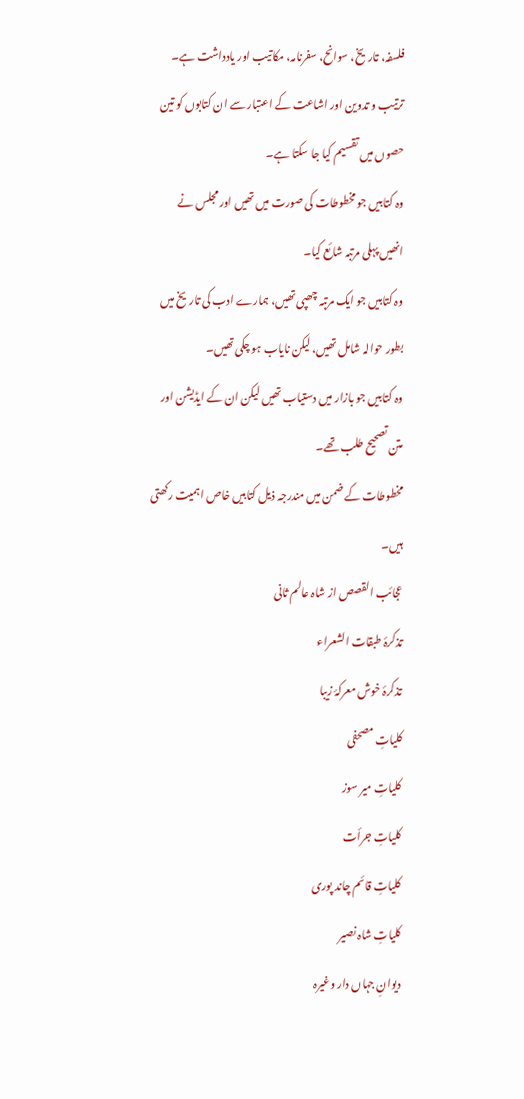فلسفہ، تاریخ، سوانح، سفرنامہ، مکاتیب اور یادداشت ہے۔ ترتیب و تدوین اور اشاعت کے اعتبار سے ان کتابوں کو تین حصوں میں تقسیم کیا جا سکتا ہے۔
وہ کتابیں جو مخطوطات کی صورت میں تھیں اور مجلس نے انھیں پہلی مرتبہ شائع کیا۔
وہ کتابیں جو ایک مرتبہ چھپی تھیں، ہمارے ادب کی تاریخ میں بطور حوالہ شامل تھیں، لیکن نایاب ہو چکی تھیں۔
وہ کتابیں جو بازار میں دستیاب تھیں لیکن ان کے ایڈیشن اور متن تصحیح طلب تھے۔
مخطوطات کے ضمن میں مندرجہ ذیل کتابیں خاص اہمیت رکھتی ہیں۔
عجائب القصص از شاہ عالم ثانی
تذکرۂ طبقات الشعراء
تذکرۂ خوش معرکۂ زیبا
کلیاتِ مصحفی
کلیاتِ میر سوز
کلیاتِ جرأت
کلیاتِ قائم چاند پوری
کلیاتِ شاہ نصیر
دیوانِ جہاں دار وغیرہ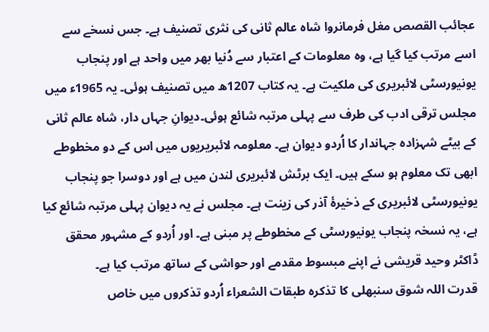عجائب القصص مغل فرمانروا شاہ عالم ثانی کی نثری تصنیف ہے۔ جس نسخے سے اسے مرتب کیا گیا ہے، وہ معلومات کے اعتبار سے دُنیا بھر میں واحد ہے اور پنجاب یونیورسٹی لائبریری کی ملکیت ہے۔ یہ کتاب 1207ھ میں تصنیف ہوئی۔ یہ 1965ء میں مجلس ترقی ادب کی طرف سے پہلی مرتبہ شائع ہوئی۔دیوانِ جہاں دار، شاہ عالم ثانی کے بیٹے شہزادہ جہاندار کا اُردو دیوان ہے۔ معلومہ لائبریریوں میں اس کے دو مخطوطے ابھی تک معلوم ہو سکے ہیں۔ ایک برٹش لائبریری لندن میں ہے اور دوسرا جو پنجاب یونیورسٹی لائبریری کے ذخیرۂ آذر کی زینت ہے۔ مجلس نے یہ دیوان پہلی مرتبہ شائع کیا ہے، یہ نسخہ پنجاب یونیورسٹی کے مخطوطے پر مبنی ہے۔ اور اُردو کے مشہور محقق ڈاکٹر وحید قریشی نے اپنے مبسوط مقدمے اور حواشی کے ساتھ مرتب کیا ہے۔
قدرت اللہ شوق سنبھلی کا تذکرہ طبقات الشعراء اُردو تذکروں میں خاص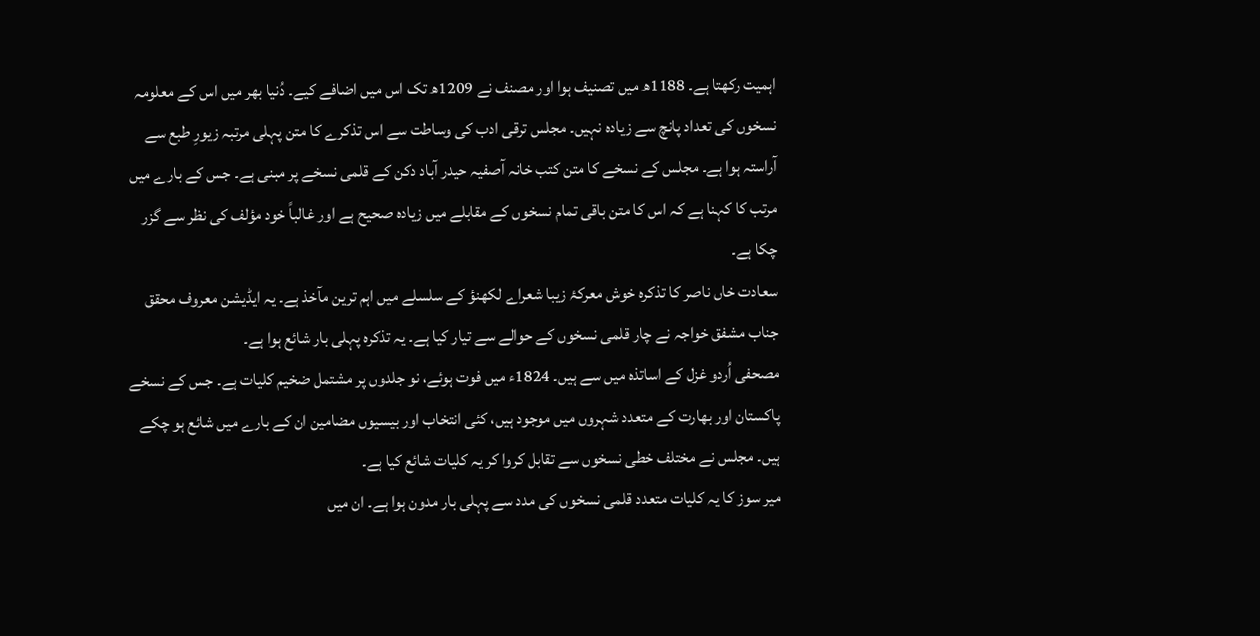اہمیت رکھتا ہے۔ 1188ھ میں تصنیف ہوا اور مصنف نے 1209ھ تک اس میں اضافے کیے۔ دُنیا بھر میں اس کے معلومہ نسخوں کی تعداد پانچ سے زیادہ نہیں۔ مجلس ترقی ادب کی وساطت سے اس تذکرے کا متن پہلی مرتبہ زیورِ طبع سے آراستہ ہوا ہے۔ مجلس کے نسخے کا متن کتب خانہ آصفیہ حیدر آباد دکن کے قلمی نسخے پر مبنی ہے۔ جس کے بارے میں مرتب کا کہنا ہے کہ اس کا متن باقی تمام نسخوں کے مقابلے میں زیادہ صحیح ہے اور غالباً خود مؤلف کی نظر سے گزر چکا ہے۔
سعادت خاں ناصر کا تذکرہ خوش معرکۂ زیبا شعراے لکھنؤ کے سلسلے میں اہم ترین مآخذ ہے۔ یہ ایڈیشن معروف محقق جناب مشفق خواجہ نے چار قلمی نسخوں کے حوالے سے تیار کیا ہے۔ یہ تذکرہ پہلی بار شائع ہوا ہے۔
مصحفی اُردو غزل کے اساتذہ میں سے ہیں۔ 1824ء میں فوت ہوئے، نو جلدوں پر مشتمل ضخیم کلیات ہے۔ جس کے نسخے پاکستان اور بھارت کے متعدد شہروں میں موجود ہیں، کئی انتخاب اور بیسیوں مضامین ان کے بارے میں شائع ہو چکے ہیں۔ مجلس نے مختلف خطی نسخوں سے تقابل کروا کر یہ کلیات شائع کیا ہے۔
میر سوز کا یہ کلیات متعدد قلمی نسخوں کی مدد سے پہلی بار مدون ہوا ہے۔ ان میں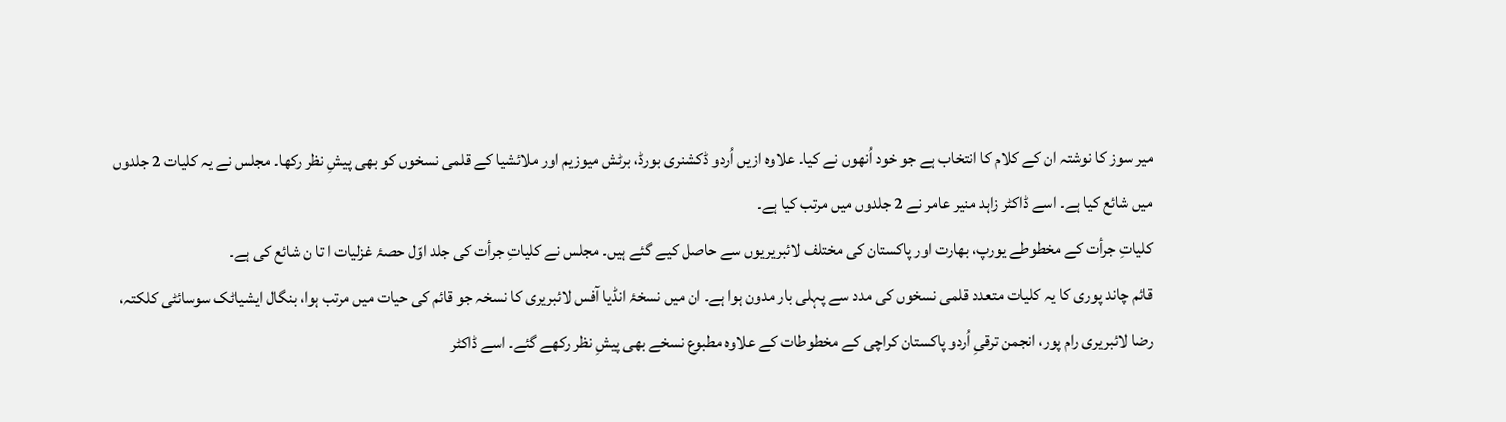میر سوز کا نوشتہ ان کے کلام کا انتخاب ہے جو خود اُنھوں نے کیا۔ علاوہ ازیں اُردو ڈکشنری بورڈ، برٹش میوزیم اور ملائشیا کے قلمی نسخوں کو بھی پیشِ نظر رکھا۔ مجلس نے یہ کلیات 2 جلدوں میں شائع کیا ہے۔ اسے ڈاکٹر زاہد منیر عامر نے 2 جلدوں میں مرتب کیا ہے۔
کلیاتِ جرأت کے مخطوطے یورپ، بھارت اور پاکستان کی مختلف لائبریریوں سے حاصل کیے گئے ہیں۔ مجلس نے کلیاتِ جرأت کی جلد اوّل حصۂ غزلیات ا تا ن شائع کی ہے۔
قائم چاند پوری کا یہ کلیات متعدد قلمی نسخوں کی مدد سے پہلی بار مدون ہوا ہے۔ ان میں نسخۂ انڈیا آفس لائبریری کا نسخہ جو قائم کی حیات میں مرتب ہوا، بنگال ایشیاٹک سوسائٹی کلکتہ، رضا لائبریری رام پور، انجمن ترقیِ اُردو پاکستان کراچی کے مخطوطات کے علاوہ مطبوع نسخے بھی پیشِ نظر رکھے گئے۔ اسے ڈاکٹر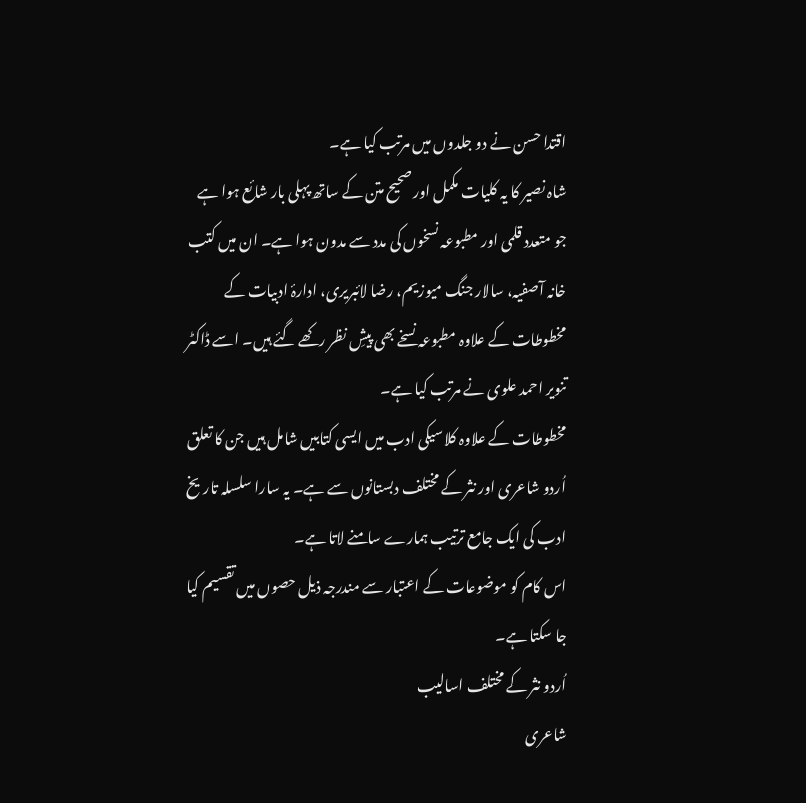اقتدا حسن نے دو جلدوں میں مرتب کیا ہے۔
شاہ نصیر کا یہ کلیات مکمل اور صحیح متن کے ساتھ پہلی بار شائع ہوا ہے جو متعدد قلمی اور مطبوعہ نسخوں کی مدد سے مدون ہوا ہے۔ ان میں کتب خانہ آصفیہ، سالار جنگ میوزیم، رضا لائبریری، ادارۂ ادبیات کے مخطوطات کے علاوہ مطبوعہ نسخے بھی پیشِ نظر رکھے گئے ہیں۔ اسے ڈاکٹر تنویر احمد علوی نے مرتب کیا ہے۔
مخطوطات کے علاوہ کلاسیکی ادب میں ایسی کتابیں شامل ہیں جن کا تعلق اُردو شاعری اور نثر کے مختلف دبستانوں سے ہے۔ یہ سارا سلسلہ تاریخ ادب کی ایک جامع ترتیب ہمارے سامنے لاتا ہے۔
اس کام کو موضوعات کے اعتبار سے مندرجہ ذیل حصوں میں تقسیم کیا جا سکتا ہے۔
اُردو نثر کے مختلف اسالیب
شاعری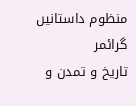منظوم داستانیں
گرائمر
تاریخ و تمدن و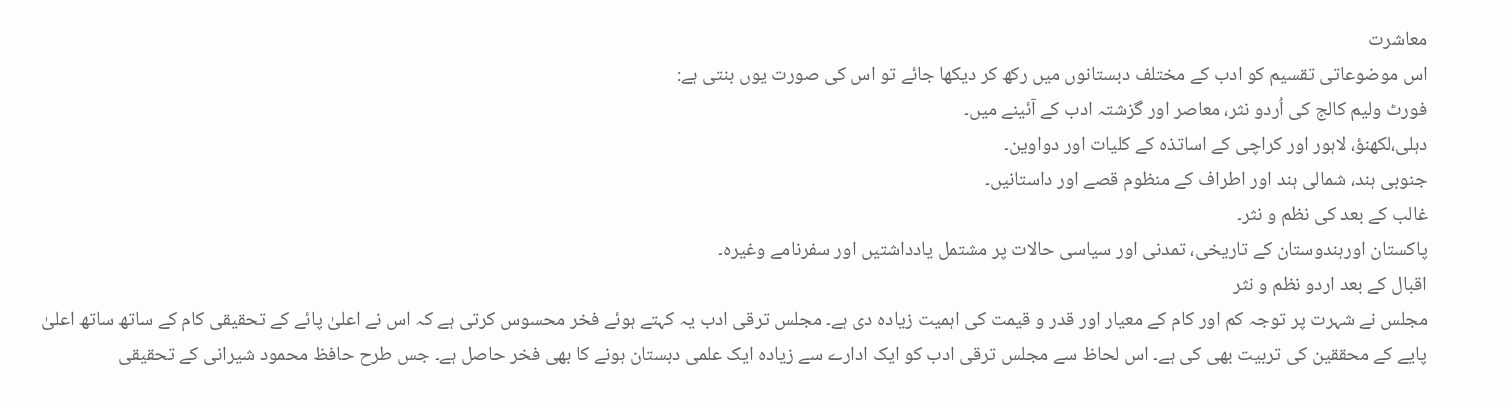معاشرت
اس موضوعاتی تقسیم کو ادب کے مختلف دبستانوں میں رکھ کر دیکھا جائے تو اس کی صورت یوں بنتی ہے:
فورٹ ولیم کالج کی اُردو نثر، معاصر اور گزشتہ ادب کے آئینے میں۔
دہلی،لکھنؤ، لاہور اور کراچی کے اساتذہ کے کلیات اور دواوین۔
جنوبی ہند، شمالی ہند اور اطراف کے منظوم قصے اور داستانیں۔
غالب کے بعد کی نظم و نثر۔
پاکستان اورہندوستان کے تاریخی، تمدنی اور سیاسی حالات پر مشتمل یادداشتیں اور سفرنامے وغیرہ۔
اقبال کے بعد اردو نظم و نثر
مجلس نے شہرت پر توجہ کم اور کام کے معیار اور قدر و قیمت کی اہمیت زیادہ دی ہے۔ مجلس ترقی ادب یہ کہتے ہوئے فخر محسوس کرتی ہے کہ اس نے اعلیٰ پائے کے تحقیقی کام کے ساتھ ساتھ اعلیٰ پایے کے محققین کی تربیت بھی کی ہے۔ اس لحاظ سے مجلس ترقی ادب کو ایک ادارے سے زیادہ ایک علمی دبستان ہونے کا بھی فخر حاصل ہے۔ جس طرح حافظ محمود شیرانی کے تحقیقی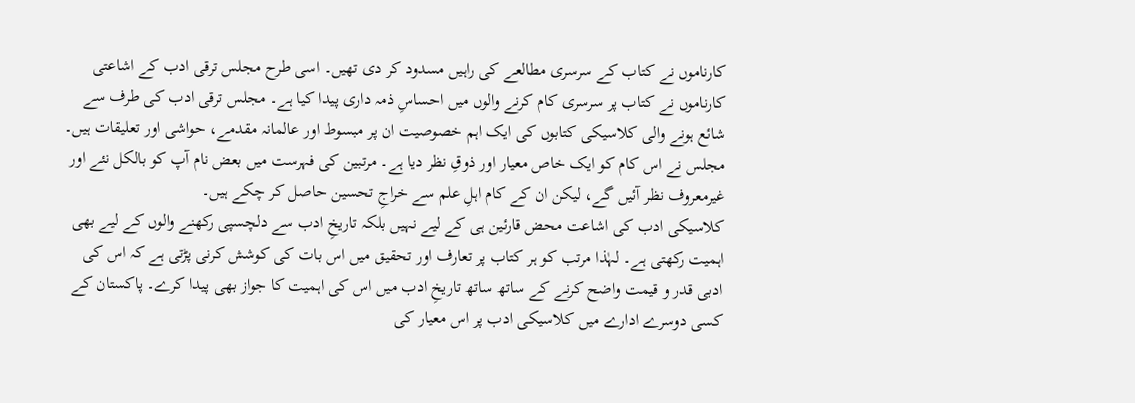کارناموں نے کتاب کے سرسری مطالعے کی راہیں مسدود کر دی تھیں۔ اسی طرح مجلس ترقی ادب کے اشاعتی کارناموں نے کتاب پر سرسری کام کرنے والوں میں احساسِ ذمہ داری پیدا کیا ہے۔ مجلس ترقی ادب کی طرف سے شائع ہونے والی کلاسیکی کتابوں کی ایک اہم خصوصیت ان پر مبسوط اور عالمانہ مقدمے، حواشی اور تعلیقات ہیں۔ مجلس نے اس کام کو ایک خاص معیار اور ذوقِ نظر دیا ہے۔ مرتبین کی فہرست میں بعض نام آپ کو بالکل نئے اور غیرمعروف نظر آئیں گے، لیکن ان کے کام اہلِ علم سے خراجِ تحسین حاصل کر چکے ہیں۔
کلاسیکی ادب کی اشاعت محض قارئین ہی کے لیے نہیں بلکہ تاریخِ ادب سے دلچسپی رکھنے والوں کے لیے بھی اہمیت رکھتی ہے۔ لہٰذا مرتب کو ہر کتاب پر تعارف اور تحقیق میں اس بات کی کوشش کرنی پڑتی ہے کہ اس کی ادبی قدر و قیمت واضح کرنے کے ساتھ ساتھ تاریخِ ادب میں اس کی اہمیت کا جواز بھی پیدا کرے۔ پاکستان کے کسی دوسرے ادارے میں کلاسیکی ادب پر اس معیار کی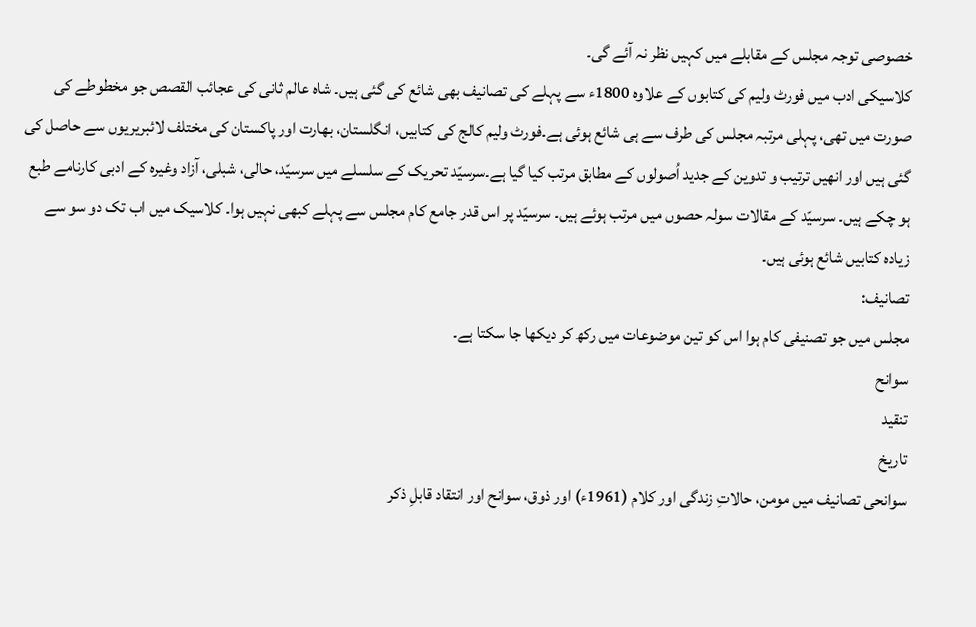خصوصی توجہ مجلس کے مقابلے میں کہیں نظر نہ آئے گی۔
کلاسیکی ادب میں فورٹ ولیم کی کتابوں کے علاوہ 1800ء سے پہلے کی تصانیف بھی شائع کی گئی ہیں۔ شاہ عالم ثانی کی عجائب القصص جو مخطوطے کی صورت میں تھی، پہلی مرتبہ مجلس کی طرف سے ہی شائع ہوئی ہے۔فورٹ ولیم کالج کی کتابیں، انگلستان، بھارت اور پاکستان کی مختلف لائبریریوں سے حاصل کی گئی ہیں اور انھیں ترتیب و تدوین کے جدید اُصولوں کے مطابق مرتب کیا گیا ہے۔سرسیّد تحریک کے سلسلے میں سرسیّد، حالی، شبلی، آزاد وغیرہ کے ادبی کارنامے طبع ہو چکے ہیں۔ سرسیّد کے مقالات سولہ حصوں میں مرتب ہوئے ہیں۔ سرسیّد پر اس قدر جامع کام مجلس سے پہلے کبھی نہیں ہوا۔ کلاسیک میں اب تک دو سو سے زیادہ کتابیں شائع ہوئی ہیں۔
تصانیف:
مجلس میں جو تصنیفی کام ہوا اس کو تین موضوعات میں رکھ کر دیکھا جا سکتا ہے۔
سوانح
تنقید
تاریخ
سوانحی تصانیف میں مومن، حالاتِ زندگی اور کلام (1961ء) اور ذوق، سوانح اور انتقاد قابلِ ذکر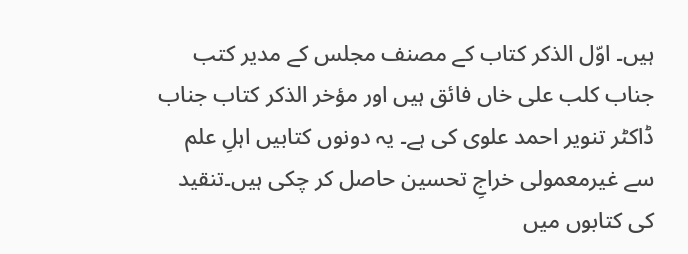ہیں۔ اوّل الذکر کتاب کے مصنف مجلس کے مدیر کتب جناب کلب علی خاں فائق ہیں اور مؤخر الذکر کتاب جناب ڈاکٹر تنویر احمد علوی کی ہے۔ یہ دونوں کتابیں اہلِ علم سے غیرمعمولی خراجِ تحسین حاصل کر چکی ہیں۔تنقید کی کتابوں میں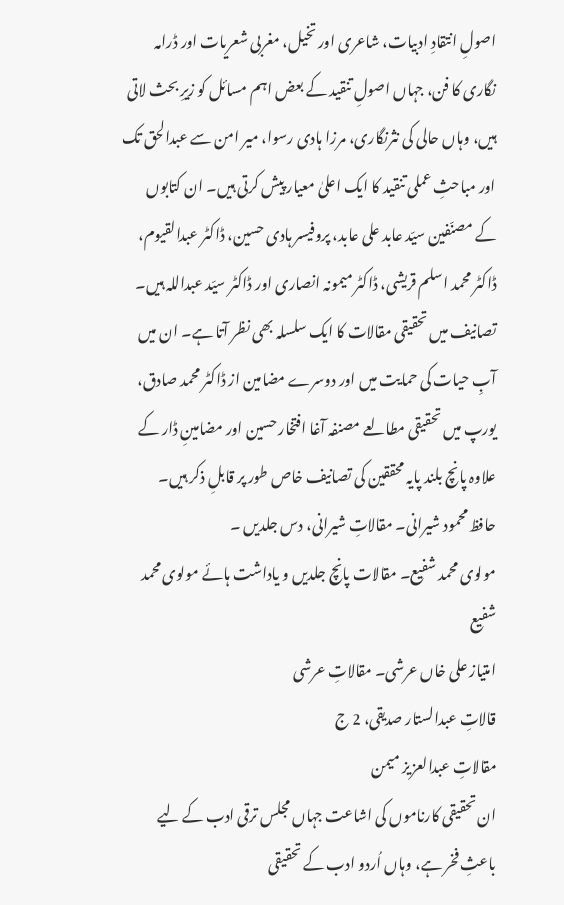اصولِ انتقادِ ادبیات، شاعری اور تخیل، مغربی شعریات اور ڈرامہ نگاری کا فن، جہاں اصولِ تنقید کے بعض اہم مسائل کو زیرِ بحث لاتی ہیں، وہاں حالی کی نثرنگاری، مرزا ہادی رسوا، میر امن سے عبدالحق تک اور مباحثِ عملی تنقید کا ایک اعلیٰ معیار پیش کرتی ہیں۔ ان کتابوں کے مصنّفین سیّد عابد علی عابد، پروفیسر ہادی حسین، ڈاکٹر عبدالقیوم، ڈاکٹر محمد اسلم قریشی، ڈاکٹر میمونہ انصاری اور ڈاکٹر سیّد عبداللہ ہیں۔
تصانیف میں تحقیقی مقالات کا ایک سلسلہ بھی نظر آتا ہے۔ ان میں آبِ حیات کی حمایت میں اور دوسرے مضامین از ڈاکٹر محمد صادق، یورپ میں تحقیقی مطالعے مصنفہ آغا افتخار حسین اور مضامینِ ڈار کے علاوہ پانچ بلند پایہ محققین کی تصانیف خاص طور پر قابلِ ذکر ہیں۔
حافظ محمود شیرانی۔ مقالاتِ شیرانی، دس جلدیں ۔
مولوی محمد شفیع۔ مقالات پانچ جلدیں و یاداشت ہائے مولوی محمد شفیع
امتیاز علی خاں عرشی۔ مقالاتِ عرشی
قالاتِ عبدالستار صدیقی، 2 ج
مقالاتِ عبدالعزیز میمن
ان تحقیقی کارناموں کی اشاعت جہاں مجلس ترقی ادب کے لیے باعثِ فخر ہے، وہاں اُردو ادب کے تحقیقی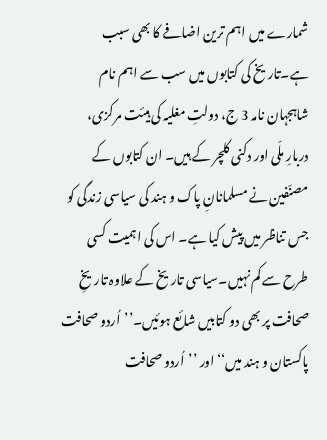شمارے میں اہم ترین اضافے کا بھی سبب ہے۔تاریخ کی کتابوں میں سب سے اہم نام شاہجہان نامہ 3 ج، دولتِ مغلیہ کی ہیئت مرکزی، دربارِ ملّی اور دکنی کلچر کے ہیں۔ ان کتابوں کے مصنّفین نے مسلمانانِ پاک و ہند کی سیاسی زندگی کو جس تناظر میں پیش کیا ہے۔ اس کی اہمیت کسی طرح سے کم نہیں۔سیاسی تاریخ کے علاوہ تاریخِ صحافت پر بھی دو کتابیں شائع ہوئیں۔’’اُردو صحافت پاکستان و ہند میں‘‘ اور ’’اُردو صحافت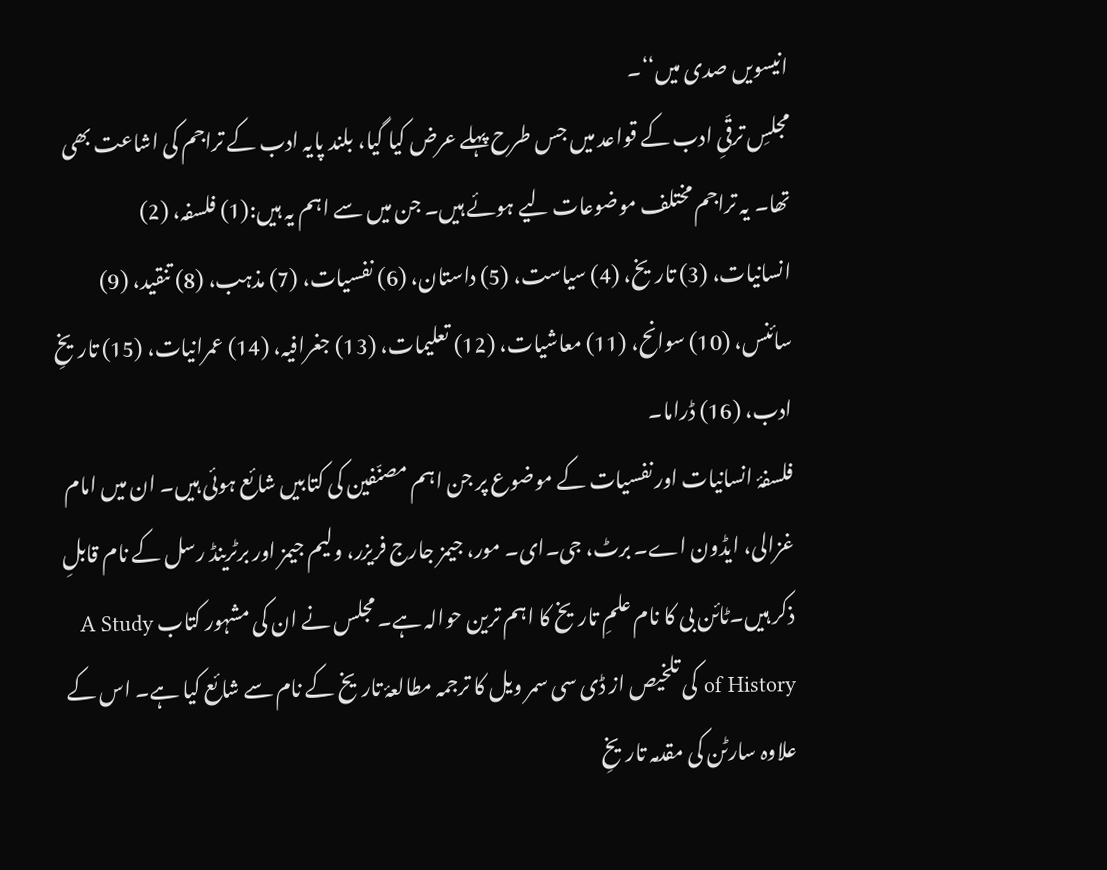انیسویں صدی میں‘‘۔
مجلسِ ترقّیِ ادب کے قواعد میں جس طرح پہلے عرض کیا گیا، بلند پایہ ادب کے تراجم کی اشاعت بھی تھا۔ یہ تراجم مختلف موضوعات لیے ہوئے ہیں۔ جن میں سے اہم یہ ہیں:(1) فلسفہ، (2) انسانیات، (3) تاریخ، (4) سیاست، (5) داستان، (6) نفسیات، (7) مذہب، (8) تنقید، (9) سائنس، (10) سوانح، (11) معاشیات، (12) تعلیمات، (13) جغرافیہ، (14) عمرانیات، (15) تاریخِ ادب، (16) ڈراما۔
فلسفۂ انسانیات اور نفسیات کے موضوع پر جن اہم مصنّفین کی کتابیں شائع ہوئی ہیں۔ ان میں امام غزالی، ایڈون اے۔ برٹ، جی۔ای۔ مور، جیمز جارج فریزر، ولیم جیمز اور برٹرینڈ رسل کے نام قابلِ ذکر ہیں۔ٹائن بی کا نام علمِ تاریخ کا اہم ترین حوالہ ہے۔ مجلس نے ان کی مشہور کتاب A Study of History کی تلخیص از ڈی سی سمر ویل کا ترجمہ مطالعۂ تاریخ کے نام سے شائع کیا ہے۔ اس کے علاوہ سارٹن کی مقدمہ تاریخِ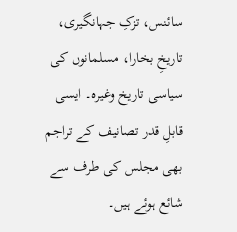سائنس، تزکِ جہانگیری، تاریخِ بخارا، مسلمانوں کی سیاسی تاریخ وغیرہ۔ ایسی قابلِ قدر تصانیف کے تراجم بھی مجلس کی طرف سے شائع ہوئے ہیں۔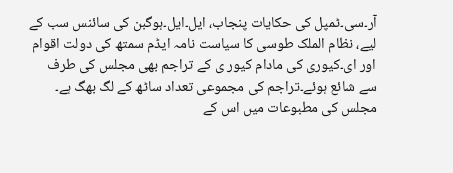آر۔سی۔ٹمپل کی حکایات پنجاب، ایل۔ایل۔ہوگبن کی سائنس سب کے لیے، نظام الملک طوسی کا سیاست نامہ ایڈم سمتھ کی دولت اقوام اور ای۔کیوری کی مادام کیور ی کے تراجم بھی مجلس کی طرف سے شائع ہوئے۔تراجم کی مجموعی تعداد ساٹھ کے لگ بھگ ہے۔
مجلس کی مطبوعات میں اس کے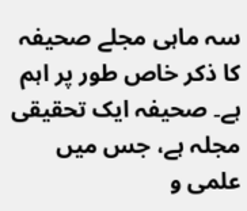سہ ماہی مجلے صحیفہ کا ذکر خاص طور پر اہم ہے۔ صحیفہ ایک تحقیقی مجلہ ہے، جس میں علمی و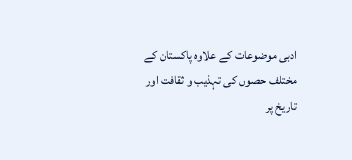ادبی موضوعات کے علاوہ پاکستان کے مختلف حصوں کی تہذیب و ثقافت اور تاریخ پر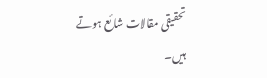تحقیقی مقالات شائع ہوتے ہیں۔